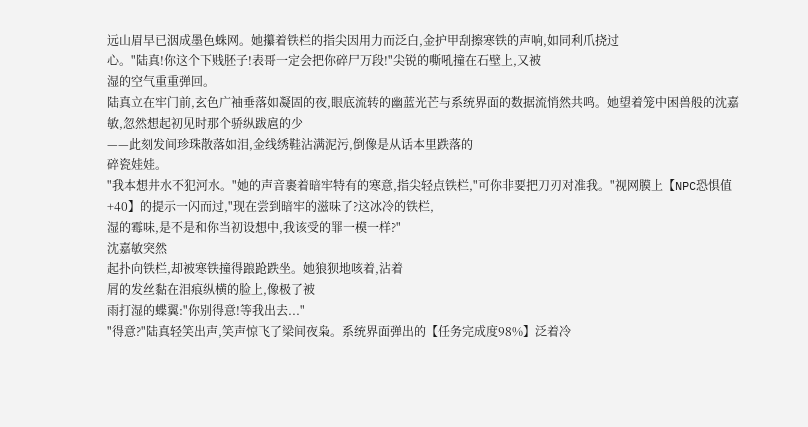远山眉早已洇成墨色蛛网。她攥着铁栏的指尖因用力而泛白,金护甲刮擦寒铁的声响,如同利爪挠过
心。"陆真!你这个下贱胚子!表哥一定会把你碎尸万段!"尖锐的嘶吼撞在石壁上,又被
湿的空气重重弹回。
陆真立在牢门前,玄色广袖垂落如凝固的夜,眼底流转的幽蓝光芒与系统界面的数据流悄然共鸣。她望着笼中困兽般的沈嘉敏,忽然想起初见时那个骄纵跋扈的少
——此刻发间珍珠散落如泪,金线绣鞋沾满泥污,倒像是从话本里跌落的
碎瓷娃娃。
"我本想井水不犯河水。"她的声音裹着暗牢特有的寒意,指尖轻点铁栏,"可你非要把刀刃对准我。"视网膜上【NPC恐惧值+40】的提示一闪而过,"现在尝到暗牢的滋味了?这冰冷的铁栏,
湿的霉味,是不是和你当初设想中,我该受的罪一模一样?"
沈嘉敏突然
起扑向铁栏,却被寒铁撞得踉跄跌坐。她狼狈地咳着,沾着
屑的发丝黏在泪痕纵横的脸上,像极了被
雨打湿的蝶翼:"你别得意!等我出去..."
"得意?"陆真轻笑出声,笑声惊飞了梁间夜枭。系统界面弹出的【任务完成度98%】泛着冷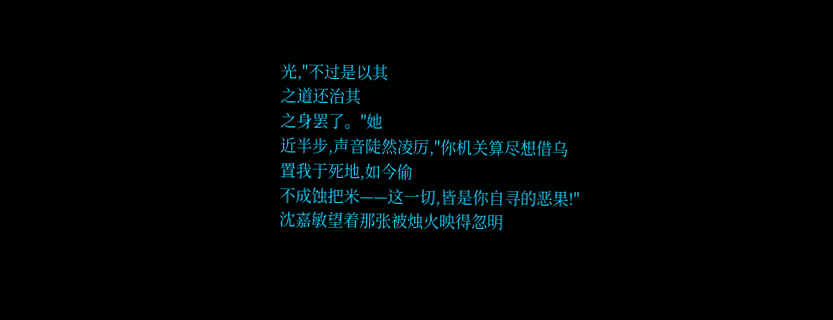光,"不过是以其
之道还治其
之身罢了。"她
近半步,声音陡然凌厉,"你机关算尽想借乌
置我于死地,如今偷
不成蚀把米——这一切,皆是你自寻的恶果!"
沈嘉敏望着那张被烛火映得忽明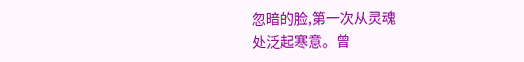忽暗的脸,第一次从灵魂
处泛起寒意。曾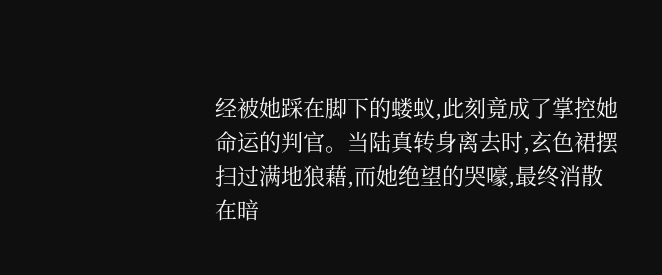经被她踩在脚下的蝼蚁,此刻竟成了掌控她命运的判官。当陆真转身离去时,玄色裙摆扫过满地狼藉,而她绝望的哭嚎,最终消散在暗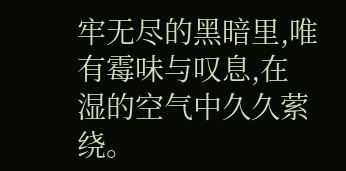牢无尽的黑暗里,唯有霉味与叹息,在
湿的空气中久久萦绕。